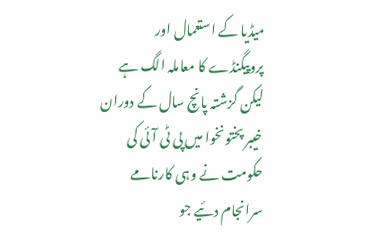میڈیا کے استعمال اور پروپیگنڈے کا معاملہ الگ ہے لیکن گزشتہ پانچ سال کے دوران خیبر پختونخوا میں پی ٹی آئی کی حکومت نے وہی کارنامے سرانجام دئیے جو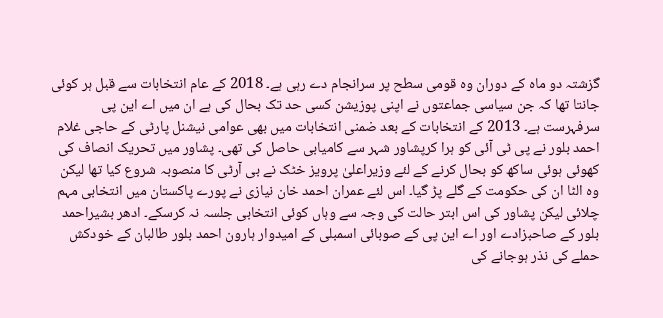گزشتہ دو ماہ کے دوران وہ قومی سطح پر سرانجام دے رہی ہے۔ 2018 کے عام انتخابات سے قبل ہر کوئی جانتا تھا کہ جن سیاسی جماعتوں نے اپنی پوزیشن کسی حد تک بحال کی ہے ان میں اے این پی سرفہرست ہے۔ 2013 کے انتخابات کے بعد ضمنی انتخابات میں بھی عوامی نیشنل پارٹی کے حاجی غلام احمد بلور نے پی ٹی آئی کو ہرا کرپشاور شہر سے کامیابی حاصل کی تھی۔ پشاور میں تحریک انصاف کی کھوئی ہوئی ساکھ کو بحال کرنے کے لئے وزیراعلیٰ پرویز خٹک نے بی آرٹی کا منصوبہ شروع کیا تھا لیکن وہ الٹا ان کی حکومت کے گلے پڑ گیا۔ اس لئے عمران احمد خان نیازی نے پورے پاکستان میں انتخابی مہم چلائی لیکن پشاور کی اس ابتر حالت کی وجہ سے وہاں کوئی انتخابی جلسہ نہ کرسکے۔ ادھر بشیراحمد بلور کے صاحبزادے اور اے این پی کے صوبائی اسمبلی کے امیدوار ہارون احمد بلور طالبان کے خودکش حملے کی نذر ہوجانے کی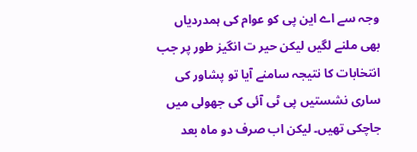وجہ سے اے این پی کو عوام کی ہمدردیاں بھی ملنے لگیں لیکن حیر ت انگیز طور پر جب انتخابات کا نتیجہ سامنے آیا تو پشاور کی ساری نشستیں پی ٹی آئی کی جھولی میں جاچکی تھیں۔ لیکن اب صرف دو ماہ بعد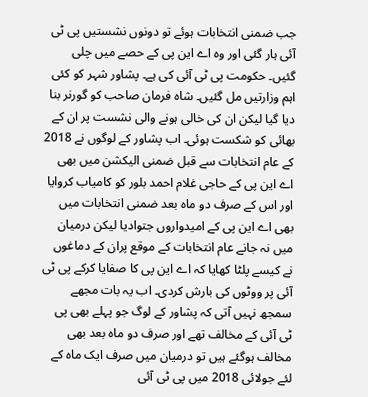جب ضمنی انتخابات ہوئے تو دونوں نشستیں پی ٹی آئی ہار گئی اور وہ اے این پی کے حصے میں چلی گئیں۔ حکومت پی ٹی آئی کی ہے۔ پشاور شہر کو کئی اہم وزارتیں مل گئیں۔ شاہ فرمان صاحب کو گورنر بنا دیا گیا لیکن ان کی خالی ہونے والی نشست پر ان کے بھائی کو شکست ہوئی۔ اب پشاور کے لوگوں نے 2018 کے عام انتخابات سے قبل ضمنی الیکشن میں بھی اے این پی کے حاجی غلام احمد بلور کو کامیاب کروایا اور اس کے صرف دو ماہ بعد ضمنی انتخابات میں بھی اے این پی کے امیدواروں جتوادیا لیکن درمیان میں نہ جانے عام انتخابات کے موقع پران کے دماغوں نے کیسے پلٹا کھایا کہ اے این پی کا صفایا کرکے پی ٹی آئی پر ووٹوں کی بارش کردی۔ اب یہ بات مجھے سمجھ نہیں آتی کہ پشاور کے لوگ جو پہلے بھی پی ٹی آئی کے مخالف تھے اور صرف دو ماہ بعد بھی مخالف ہوگئے ہیں تو درمیان میں صرف ایک ماہ کے لئے جولائی 2018 میں پی ٹی آئی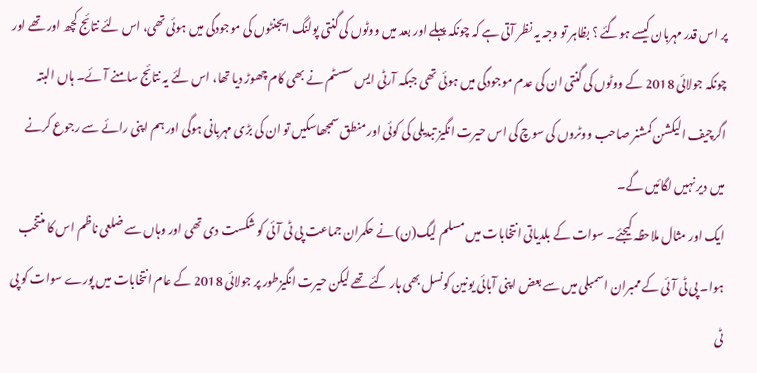پر اس قدر مہربان کیسے ہوگئے ؟ بظاہر تو وجہ یہ نظر آتی ہے کہ چونکہ پہلے اور بعد میں ووٹوں کی گنتی پولنگ ایجنٹوں کی موجودگی میں ہوئی تھی، اس لئے نتائج کچھ اور تھے اور چونکہ جولائی 2018 کے ووٹوں کی گنتی ان کی عدم موجودگی میں ہوئی تھی جبکہ آرٹی ایس سسٹم نے بھی کام چھوڑ دیا تھا، اس لئے یہ نتائج سامنے آئے۔ ہاں البتہ اگرچیف الیکشن کمشنر صاحب ووٹروں کی سوچ کی اس حیرت انگیز تبدیلی کی کوئی اور منطق سمجھاسکیں تو ان کی بڑی مہربانی ہوگی اور ہم اپنی رائے سے رجوع کرنے میں دیر نہیں لگائیں گے۔
ایک اور مثال ملاحظہ کیجئے۔ سوات کے بلدیاتی انتخابات میں مسلم لیگ(ن) نے حکمران جماعت پی ٹی آئی کو شکست دی تھی اور وہاں سے ضلعی ناظم اس کا منتخب ہوا۔ پی ٹی آئی کے ممبران اسمبلی میں سے بعض اپنی آبائی یونین کونسل بھی ہار گئے تھے لیکن حیرت انگیزطور پر جولائی 2018 کے عام انتخابات میں پورے سوات کو پی ٹی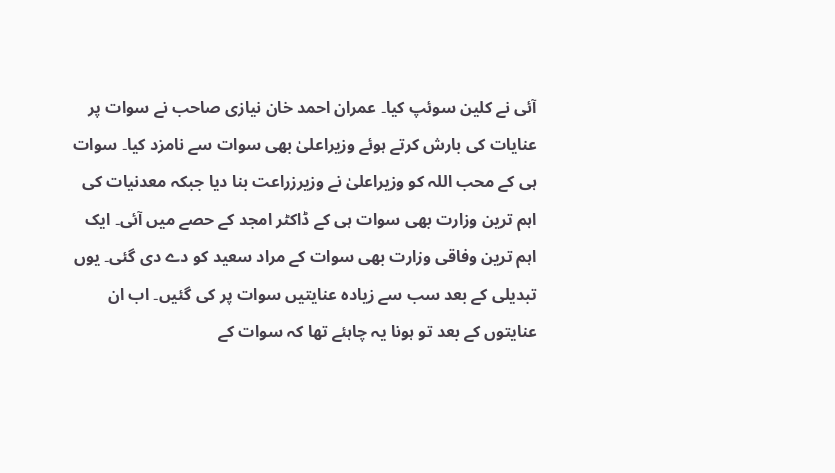آئی نے کلین سوئپ کیا۔ عمران احمد خان نیازی صاحب نے سوات پر عنایات کی بارش کرتے ہوئے وزیراعلیٰ بھی سوات سے نامزد کیا۔ سوات ہی کے محب اللہ کو وزیراعلیٰ نے وزیرزراعت بنا دیا جبکہ معدنیات کی اہم ترین وزارت بھی سوات ہی کے ڈاکٹر امجد کے حصے میں آئی۔ ایک اہم ترین وفاقی وزارت بھی سوات کے مراد سعید کو دے دی گئی۔ یوں تبدیلی کے بعد سب سے زیادہ عنایتیں سوات پر کی گئیں۔ اب ان عنایتوں کے بعد تو ہونا یہ چاہئے تھا کہ سوات کے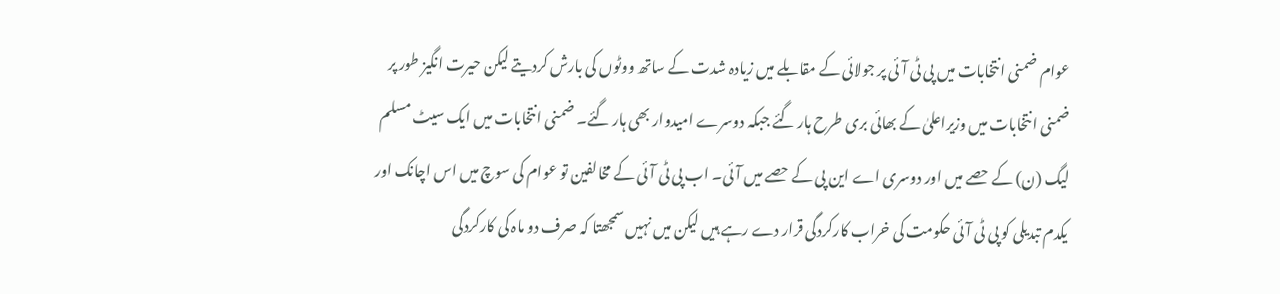عوام ضمنی انتخابات میں پی ٹی آئی پر جولائی کے مقابلے میں زیادہ شدت کے ساتھ ووٹوں کی بارش کردیتے لیکن حیرت انگیز طور پر ضمنی انتخابات میں وزیراعلیٰ کے بھائی بری طرح ہار گئے جبکہ دوسرے امیدوار بھی ہار گئے۔ ضمنی انتخابات میں ایک سیٹ مسلم لیگ (ن) کے حصے میں اور دوسری اے این پی کے حصے میں آئی۔ اب پی ٹی آئی کے مخالفین تو عوام کی سوچ میں اس اچانک اور یکدم تبدیلی کو پی ٹی آئی حکومت کی خراب کارکردگی قرار دے رہے ہیں لیکن میں نہیں سمجھتا کہ صرف دو ماہ کی کارکردگی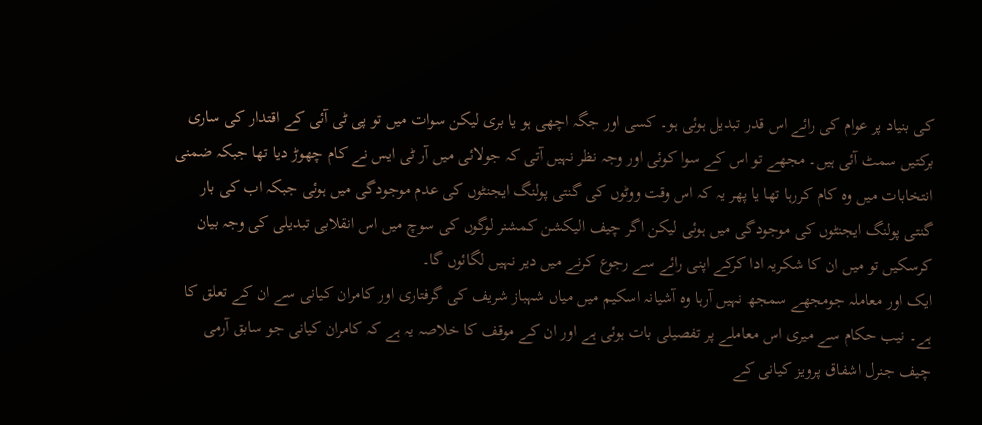کی بنیاد پر عوام کی رائے اس قدر تبدیل ہوئی ہو۔ کسی اور جگہ اچھی ہو یا بری لیکن سوات میں تو پی ٹی آئی کے اقتدار کی ساری برکتیں سمٹ آئی ہیں۔ مجھے تو اس کے سوا کوئی اور وجہ نظر نہیں آتی کہ جولائی میں آر ٹی ایس نے کام چھوڑ دیا تھا جبکہ ضمنی انتخابات میں وہ کام کررہا تھا یا پھر یہ کہ اس وقت ووٹوں کی گنتی پولنگ ایجنٹوں کی عدم موجودگی میں ہوئی جبکہ اب کی بار گنتی پولنگ ایجنٹوں کی موجودگی میں ہوئی لیکن اگر چیف الیکشن کمشنر لوگوں کی سوچ میں اس انقلابی تبدیلی کی وجہ بیان کرسکیں تو میں ان کا شکریہ ادا کرکے اپنی رائے سے رجوع کرنے میں دیر نہیں لگائوں گا۔
ایک اور معاملہ جومجھے سمجھ نہیں آرہا وہ آشیانہ اسکیم میں میاں شہباز شریف کی گرفتاری اور کامران کیانی سے ان کے تعلق کا ہے۔ نیب حکام سے میری اس معاملے پر تفصیلی بات ہوئی ہے اور ان کے موقف کا خلاصہ یہ ہے کہ کامران کیانی جو سابق آرمی چیف جنرل اشفاق پرویز کیانی کے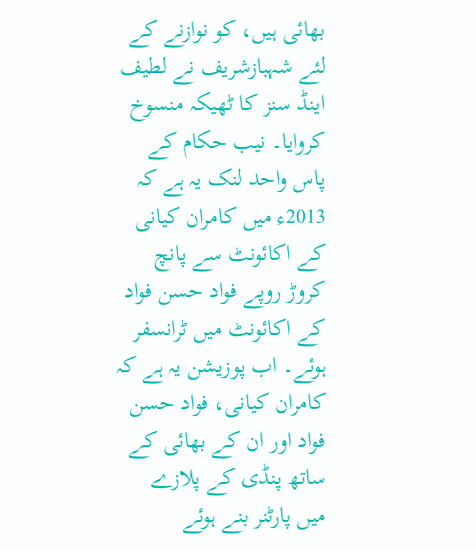بھائی ہیں، کو نوازنے کے لئے شہبازشریف نے لطیف اینڈ سنز کا ٹھیکہ منسوخ کروایا۔ نیب حکام کے پاس واحد لنک یہ ہے کہ 2013ء میں کامران کیانی کے اکائونٹ سے پانچ کروڑ روپے فواد حسن فواد کے اکائونٹ میں ٹرانسفر ہوئے۔ اب پوزیشن یہ ہے کہ کامران کیانی، فواد حسن فواد اور ان کے بھائی کے ساتھ پنڈی کے پلازے میں پارٹنر بنے ہوئے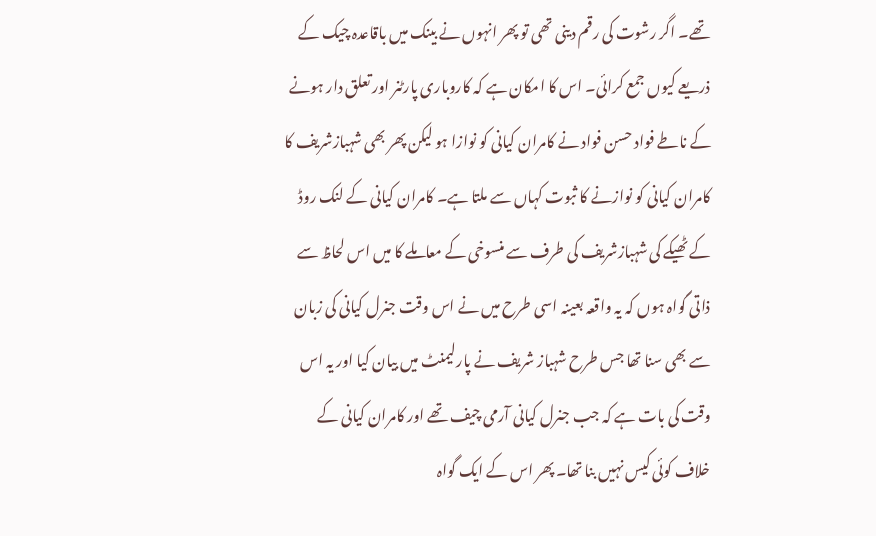تھے۔ اگر رشوت کی رقم دینی تھی تو پھر انہوں نے بینک میں باقاعدہ چیک کے ذریعے کیوں جمع کرائی۔ اس کا امکان ہے کہ کاروباری پارٹنر اور تعلق دار ہونے کے ناطے فواد حسن فواد نے کامران کیانی کو نوازا ہو لیکن پھر بھی شہبازشریف کا کامران کیانی کو نوازنے کا ثبوت کہاں سے ملتا ہے۔ کامران کیانی کے لنک روڈ کے ٹھیکے کی شہبازشریف کی طرف سے منسوخی کے معاملے کا میں اس لحاظ سے ذاتی گواہ ہوں کہ یہ واقعہ بعینہ اسی طرح میں نے اس وقت جنرل کیانی کی زبان سے بھی سنا تھا جس طرح شہباز شریف نے پارلیمنٹ میں بیان کیا اور یہ اس وقت کی بات ہے کہ جب جنرل کیانی آرمی چیف تھے اور کامران کیانی کے خلاف کوئی کیس نہیں بنا تھا۔ پھر اس کے ایک گواہ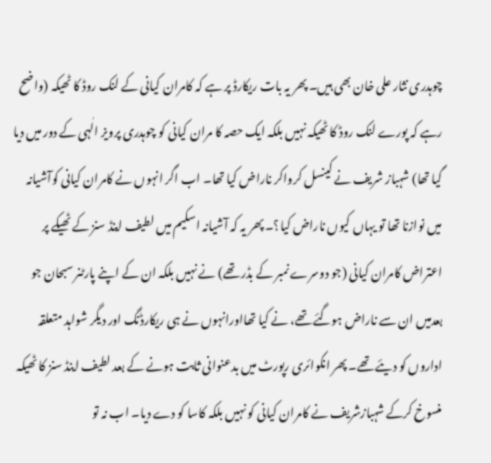چوہدری نثار علی خان بھی ہیں۔ پھر یہ بات ریکارڈ پر ہے کہ کامران کیانی کے لنک روڈ کا ٹھیکہ (واضح رہے کہ پورے لنک روڈ کا ٹھیکہ نہیں بلکہ ایک حصہ کا مران کیانی کو چوہدری پرویز الٰہی کے دور میں دیا گیا تھا) شہباز شریف نے کینسل کرواکر ناراض کیا تھا۔ اب اگر انہوں نے کامران کیانی کوآشیانہ میں نوازنا تھا تو یہاں کیوں ناراض کیا؟۔ پھر یہ کہ آشیانہ اسکیم میں لطیف اینڈ سنز کے ٹھیکے پر اعتراض کامران کیانی (جو دوسرے نمبر کے بڈر تھے) نے نہیں بلکہ ان کے اپنے پارٹنر سبحان جو بعدمیں ان سے ناراض ہوگئے تھے، نے کیا تھااورانہوں نے ہی ریکارڈنگ اور دیگر شواہد متعلقہ اداروں کو دیئے تھے۔ پھر انکوائری رپورٹ میں بدعنوانی ثابت ہونے کے بعد لطیف اینڈ سنز کا ٹھیکہ منسوخ کرکے شہبازشریف نے کامران کیانی کو نہیں بلکہ کاسا کو دے دیا۔ اب نہ تو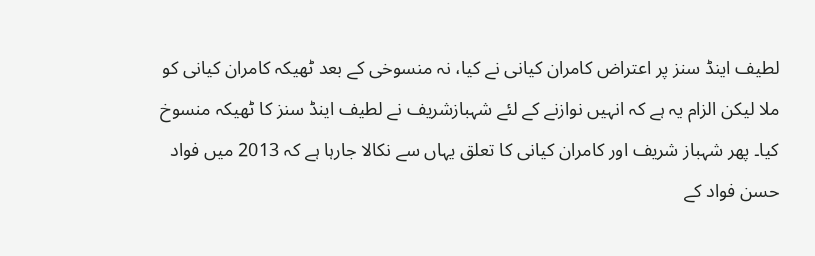لطیف اینڈ سنز پر اعتراض کامران کیانی نے کیا، نہ منسوخی کے بعد ٹھیکہ کامران کیانی کو ملا لیکن الزام یہ ہے کہ انہیں نوازنے کے لئے شہبازشریف نے لطیف اینڈ سنز کا ٹھیکہ منسوخ کیا۔ پھر شہباز شریف اور کامران کیانی کا تعلق یہاں سے نکالا جارہا ہے کہ 2013 میں فواد حسن فواد کے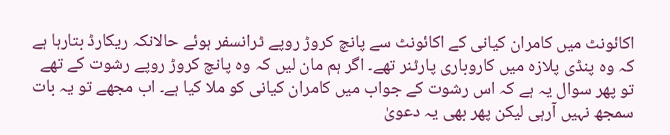اکائونٹ میں کامران کیانی کے اکائونٹ سے پانچ کروڑ روپے ٹرانسفر ہوئے حالانکہ ریکارڈ بتارہا ہے کہ وہ پنڈی پلازہ میں کاروباری پارٹنر تھے۔ اگر ہم مان لیں کہ وہ پانچ کروڑ روپے رشوت کے تھے تو پھر سوال یہ ہے کہ اس رشوت کے جواب میں کامران کیانی کو ملا کیا ہے۔ اب مجھے تو یہ بات سمجھ نہیں آرہی لیکن پھر بھی یہ دعویٰ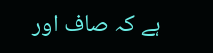ہے کہ صاف اور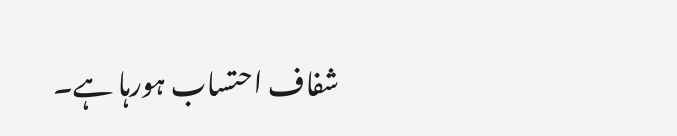شفاف احتساب ہورہا ہے۔